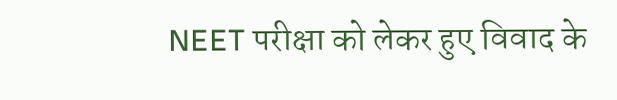NEET परीक्षा को लेकर हुए विवाद के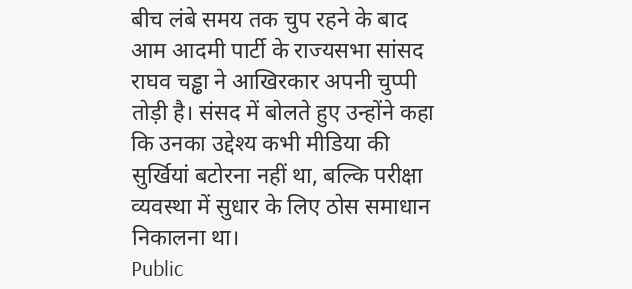बीच लंबे समय तक चुप रहने के बाद आम आदमी पार्टी के राज्यसभा सांसद राघव चड्ढा ने आखिरकार अपनी चुप्पी तोड़ी है। संसद में बोलते हुए उन्होंने कहा कि उनका उद्देश्य कभी मीडिया की सुर्खियां बटोरना नहीं था, बल्कि परीक्षा व्यवस्था में सुधार के लिए ठोस समाधान निकालना था।
Public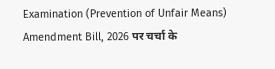Examination (Prevention of Unfair Means) Amendment Bill, 2026 पर चर्चा के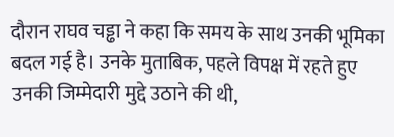दौरान राघव चड्ढा ने कहा कि समय के साथ उनकी भूमिका बदल गई है। उनके मुताबिक, पहले विपक्ष में रहते हुए उनकी जिम्मेदारी मुद्दे उठाने की थी,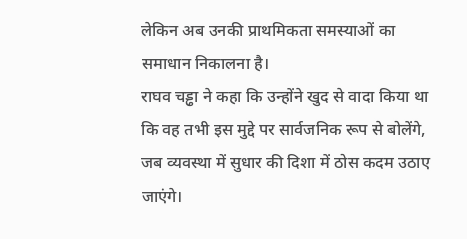लेकिन अब उनकी प्राथमिकता समस्याओं का समाधान निकालना है।
राघव चड्ढा ने कहा कि उन्होंने खुद से वादा किया था कि वह तभी इस मुद्दे पर सार्वजनिक रूप से बोलेंगे, जब व्यवस्था में सुधार की दिशा में ठोस कदम उठाए जाएंगे।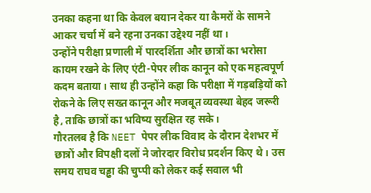उनका कहना था कि केवल बयान देकर या कैमरों के सामने आकर चर्चा में बने रहना उनका उद्देश्य नहीं था।
उन्होंने परीक्षा प्रणाली में पारदर्शिता और छात्रों का भरोसा कायम रखने के लिए एंटी-पेपर लीक कानून को एक महत्वपूर्ण कदम बताया। साथ ही उन्होंने कहा कि परीक्षा में गड़बड़ियों को रोकने के लिए सख्त कानून और मजबूत व्यवस्था बेहद जरूरी है, ताकि छात्रों का भविष्य सुरक्षित रह सके।
गौरतलब है कि NEET पेपर लीक विवाद के दौरान देशभर में छात्रों और विपक्षी दलों ने जोरदार विरोध प्रदर्शन किए थे। उस समय राघव चड्ढा की चुप्पी को लेकर कई सवाल भी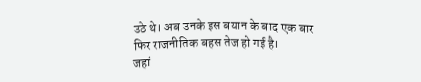उठे थे। अब उनके इस बयान के बाद एक बार फिर राजनीतिक बहस तेज हो गई है।
जहां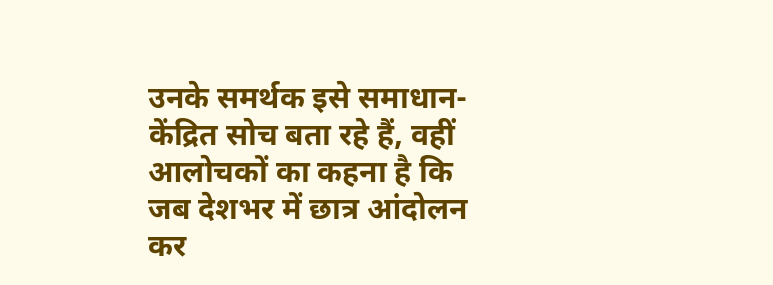उनके समर्थक इसे समाधान-केंद्रित सोच बता रहे हैं, वहीं आलोचकों का कहना है कि जब देशभर में छात्र आंदोलन कर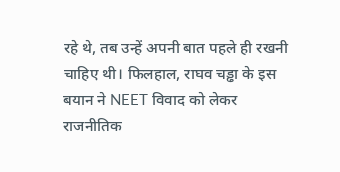रहे थे, तब उन्हें अपनी बात पहले ही रखनी चाहिए थी। फिलहाल, राघव चड्ढा के इस बयान ने NEET विवाद को लेकर राजनीतिक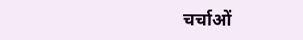चर्चाओं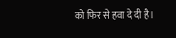को फिर से हवा दे दी है।